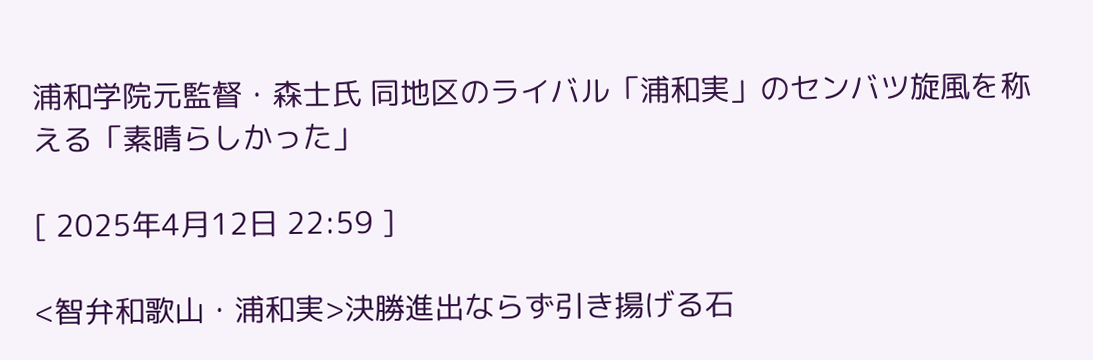浦和学院元監督・森士氏 同地区のライバル「浦和実」のセンバツ旋風を称える「素晴らしかった」

[ 2025年4月12日 22:59 ]

<智弁和歌山・浦和実>決勝進出ならず引き揚げる石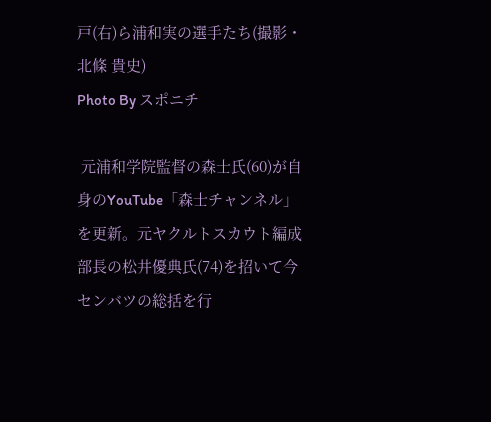戸(右)ら浦和実の選手たち(撮影・北條 貴史)
Photo By スポニチ

 元浦和学院監督の森士氏(60)が自身のYouTube「森士チャンネル」を更新。元ヤクルトスカウト編成部長の松井優典氏(74)を招いて今センバツの総括を行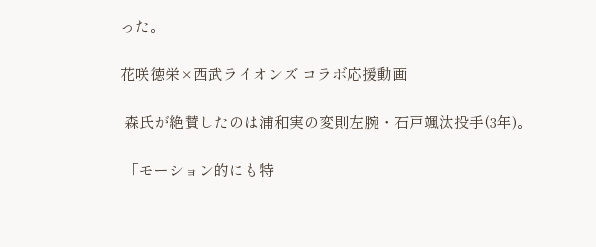った。

花咲徳栄×西武ライオンズ コラボ応援動画

 森氏が絶賛したのは浦和実の変則左腕・石戸颯汰投手(3年)。

 「モーション的にも特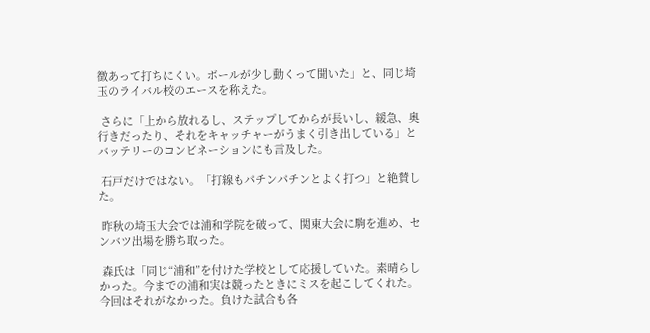徴あって打ちにくい。ボールが少し動くって聞いた」と、同じ埼玉のライバル校のエースを称えた。

 さらに「上から放れるし、ステップしてからが長いし、緩急、奥行きだったり、それをキャッチャーがうまく引き出している」とバッテリーのコンビネーションにも言及した。

 石戸だけではない。「打線もパチンパチンとよく打つ」と絶賛した。

 昨秋の埼玉大会では浦和学院を破って、関東大会に駒を進め、センバツ出場を勝ち取った。

 森氏は「同じ“浦和”を付けた学校として応援していた。素晴らしかった。今までの浦和実は競ったときにミスを起こしてくれた。今回はそれがなかった。負けた試合も各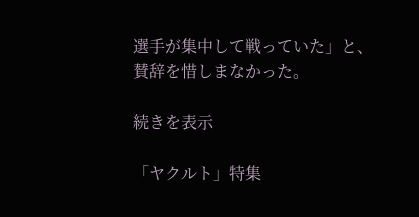選手が集中して戦っていた」と、賛辞を惜しまなかった。

続きを表示

「ヤクルト」特集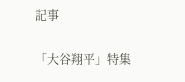記事

「大谷翔平」特集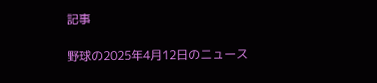記事

野球の2025年4月12日のニュース